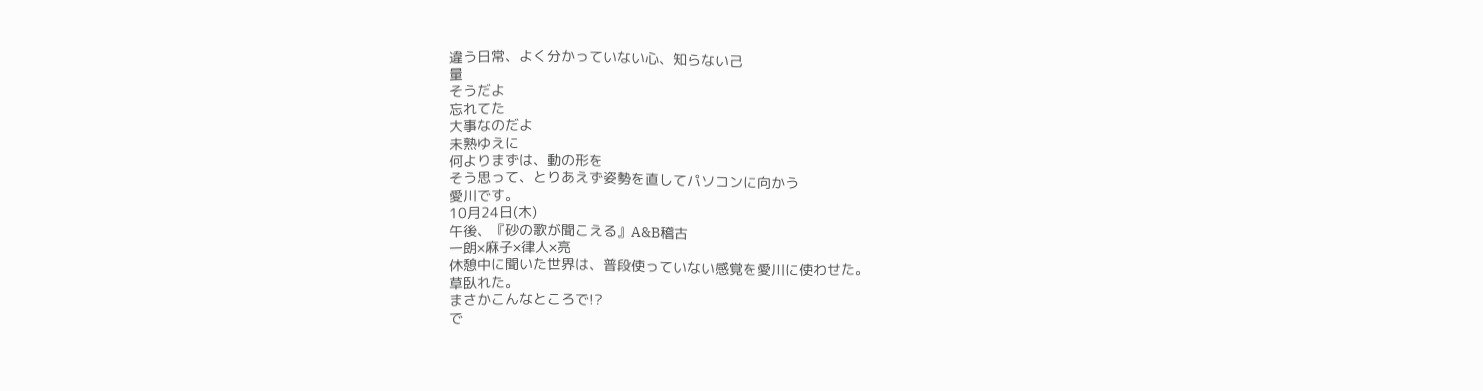違う日常、よく分かっていない心、知らない己
量
そうだよ
忘れてた
大事なのだよ
未熟ゆえに
何よりまずは、動の形を
そう思って、とりあえず姿勢を直してパソコンに向かう
愛川です。
10月24日(木)
午後、『砂の歌が聞こえる』A&B稽古
一朗×麻子×律人×亮
休憩中に聞いた世界は、普段使っていない感覚を愛川に使わせた。
草臥れた。
まさかこんなところで!?
で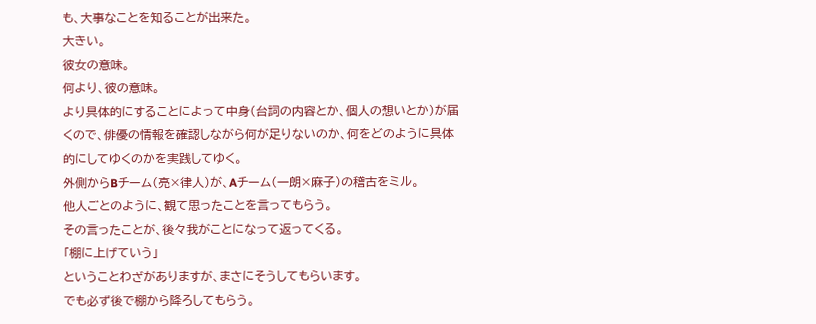も、大事なことを知ることが出来た。
大きい。
彼女の意味。
何より、彼の意味。
より具体的にすることによって中身(台詞の内容とか、個人の想いとか)が届くので、俳優の情報を確認しながら何が足りないのか、何をどのように具体的にしてゆくのかを実践してゆく。
外側からBチーム(亮×律人)が、Aチーム(一朗×麻子)の稽古をミル。
他人ごとのように、観て思ったことを言ってもらう。
その言ったことが、後々我がことになって返ってくる。
「棚に上げていう」
ということわざがありますが、まさにそうしてもらいます。
でも必ず後で棚から降ろしてもらう。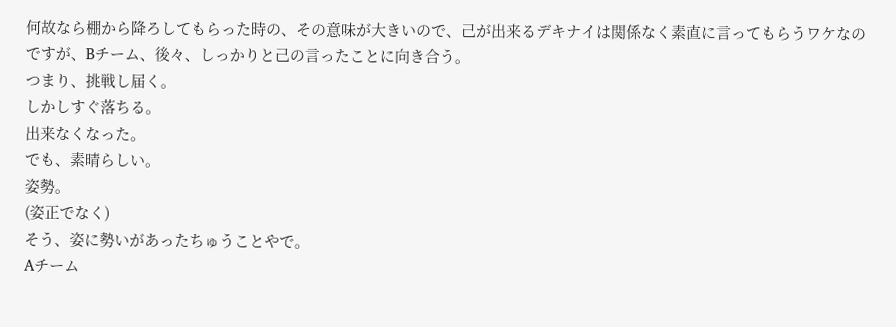何故なら棚から降ろしてもらった時の、その意味が大きいので、己が出来るデキナイは関係なく素直に言ってもらうワケなのですが、Bチーム、後々、しっかりと己の言ったことに向き合う。
つまり、挑戦し届く。
しかしすぐ落ちる。
出来なくなった。
でも、素晴らしい。
姿勢。
(姿正でなく)
そう、姿に勢いがあったちゅうことやで。
Aチーム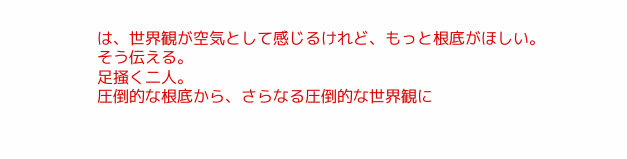は、世界観が空気として感じるけれど、もっと根底がほしい。
そう伝える。
足掻く二人。
圧倒的な根底から、さらなる圧倒的な世界観に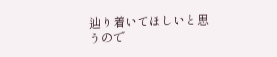辿り着いてほしいと思うので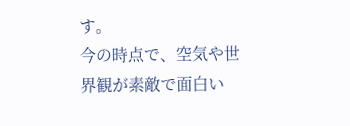す。
今の時点で、空気や世界観が素敵で面白い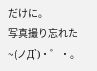だけに。
写真撮り忘れた~(ノД`)・゜・。